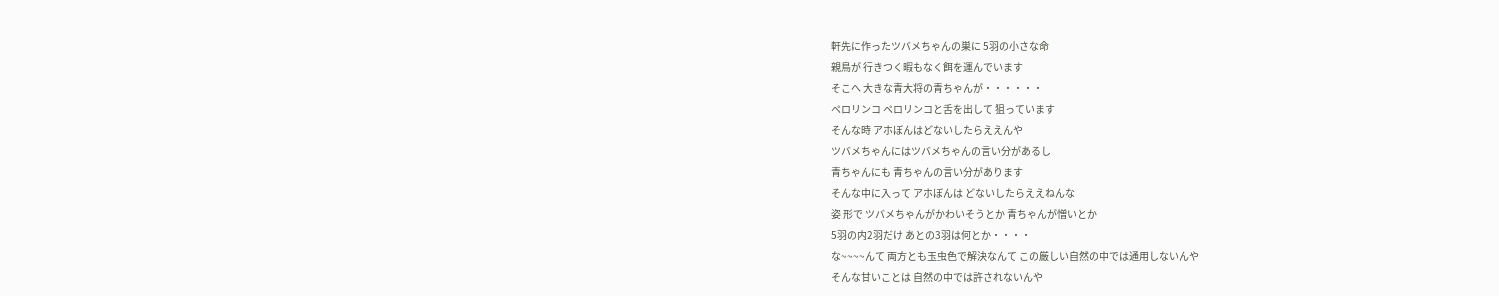軒先に作ったツバメちゃんの巣に 5羽の小さな命
親鳥が 行きつく暇もなく餌を運んでいます
そこへ 大きな青大将の青ちゃんが・・・・・・
ペロリンコ ペロリンコと舌を出して 狙っています
そんな時 アホぼんはどないしたらええんや
ツバメちゃんにはツバメちゃんの言い分があるし
青ちゃんにも 青ちゃんの言い分があります
そんな中に入って アホぼんは どないしたらええねんな
姿 形で ツバメちゃんがかわいそうとか 青ちゃんが憎いとか
5羽の内2羽だけ あとの3羽は何とか・・・・
な~~~~んて 両方とも玉虫色で解決なんて この厳しい自然の中では通用しないんや
そんな甘いことは 自然の中では許されないんや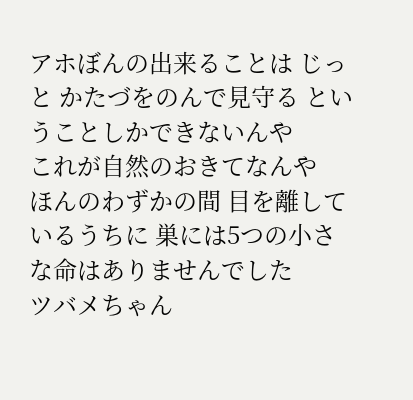アホぼんの出来ることは じっと かたづをのんで見守る ということしかできないんや
これが自然のおきてなんや
ほんのわずかの間 目を離しているうちに 巣には5つの小さな命はありませんでした
ツバメちゃん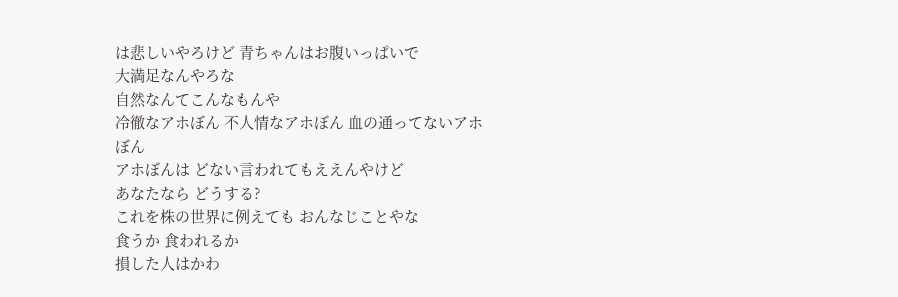は悲しいやろけど 青ちゃんはお腹いっぱいで
大満足なんやろな
自然なんてこんなもんや
冷徹なアホぼん 不人情なアホぼん 血の通ってないアホぼん
アホぼんは どない言われてもええんやけど
あなたなら どうする?
これを株の世界に例えても おんなじことやな
食うか 食われるか
損した人はかわ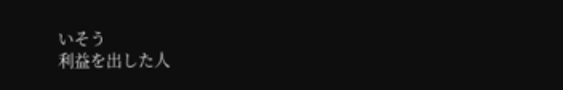いそう
利益を出した人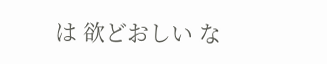は 欲どおしい な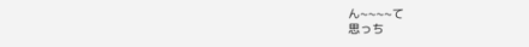ん~~~~て
思っち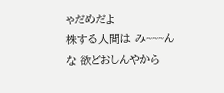ゃだめだよ
株する人間は み~~~んな 欲どおしんやから